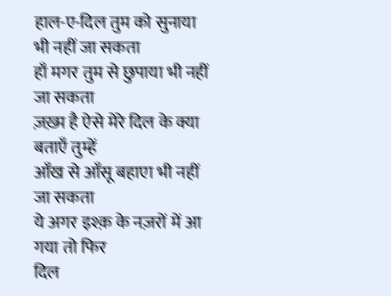हाल-ए-दिल तुम को सुनाया भी नहीं जा सकता
हाँ मगर तुम से छुपाया भी नहीं जा सकता
ज़ख़्म है ऐसे मेरे दिल के क्या बताएँ तुम्हें
आँख से आँसू बहाएा भी नहीं जा सकता
ये अगर इश्क़ के नज़रों में आ गया तो फिर
दिल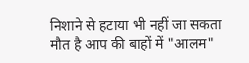निशाने से हटाया भी नहीं जा सकता
मौत है आप की बाहों में "आलम"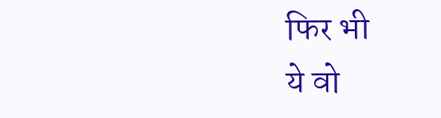फिर भी
ये वो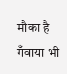मौका है गँवाया भी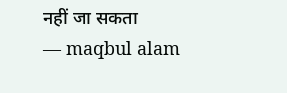नहीं जा सकता
— maqbul alam